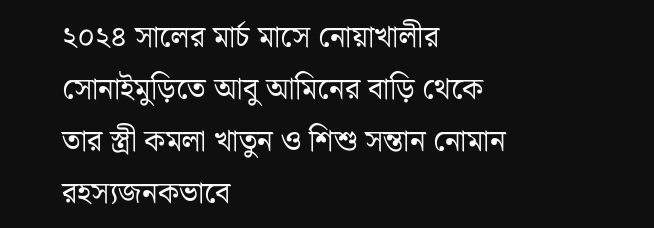২০২৪ সালের মার্চ মাসে নোয়াখালীর সোনাইমুড়িতে আবু আমিনের বাড়ি থেকে তার স্ত্রী কমলা খাতুন ও শিশু সন্তান নোমান রহস্যজনকভাবে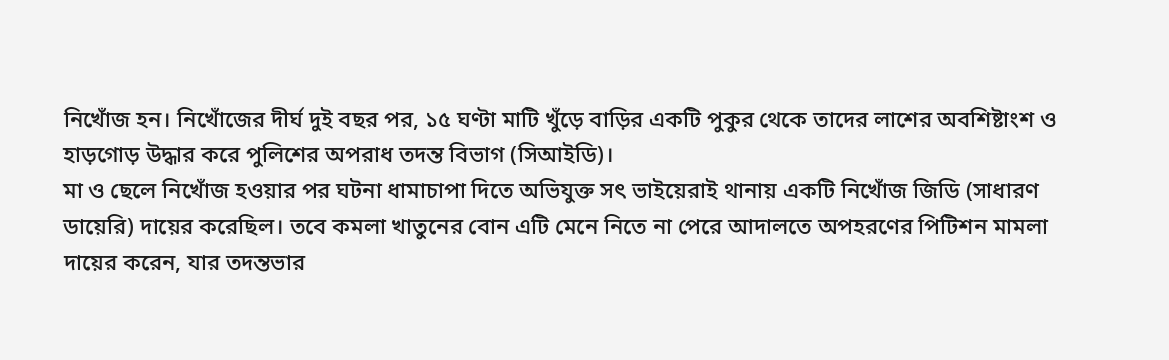নিখোঁজ হন। নিখোঁজের দীর্ঘ দুই বছর পর, ১৫ ঘণ্টা মাটি খুঁড়ে বাড়ির একটি পুকুর থেকে তাদের লাশের অবশিষ্টাংশ ও হাড়গোড় উদ্ধার করে পুলিশের অপরাধ তদন্ত বিভাগ (সিআইডি)।
মা ও ছেলে নিখোঁজ হওয়ার পর ঘটনা ধামাচাপা দিতে অভিযুক্ত সৎ ভাইয়েরাই থানায় একটি নিখোঁজ জিডি (সাধারণ ডায়েরি) দায়ের করেছিল। তবে কমলা খাতুনের বোন এটি মেনে নিতে না পেরে আদালতে অপহরণের পিটিশন মামলা দায়ের করেন, যার তদন্তভার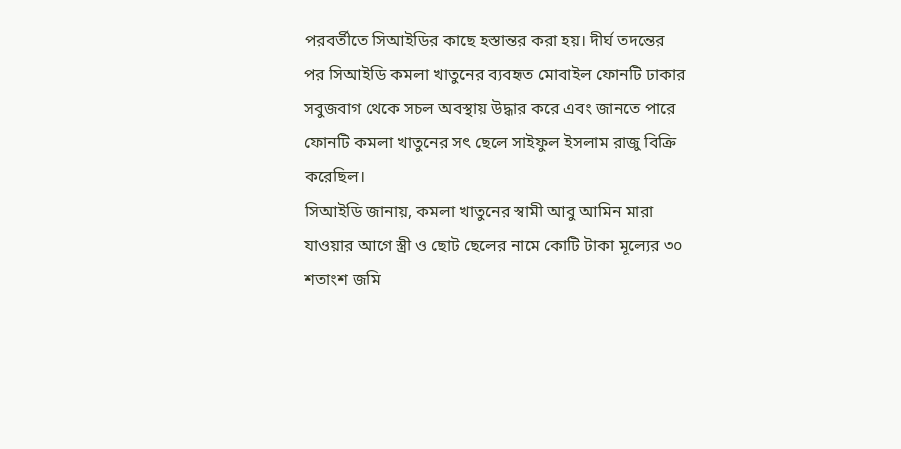পরবর্তীতে সিআইডির কাছে হস্তান্তর করা হয়। দীর্ঘ তদন্তের পর সিআইডি কমলা খাতুনের ব্যবহৃত মোবাইল ফোনটি ঢাকার সবুজবাগ থেকে সচল অবস্থায় উদ্ধার করে এবং জানতে পারে ফোনটি কমলা খাতুনের সৎ ছেলে সাইফুল ইসলাম রাজু বিক্রি করেছিল।
সিআইডি জানায়, কমলা খাতুনের স্বামী আবু আমিন মারা যাওয়ার আগে স্ত্রী ও ছোট ছেলের নামে কোটি টাকা মূল্যের ৩০ শতাংশ জমি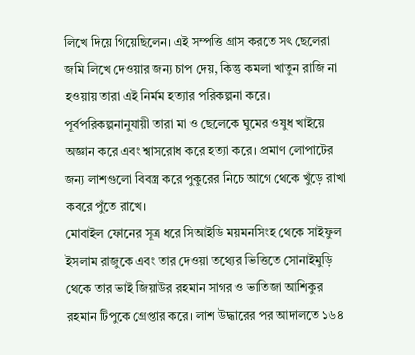লিখে দিয়ে গিয়েছিলেন। এই সম্পত্তি গ্রাস করতে সৎ ছেলেরা জমি লিখে দেওয়ার জন্য চাপ দেয়, কিন্তু কমলা খাতুন রাজি না হওয়ায় তারা এই নির্মম হত্যার পরিকল্পনা করে। পূর্বপরিকল্পনানুযায়ী তারা মা ও ছেলেকে ঘুমের ওষুধ খাইয়ে অজ্ঞান করে এবং শ্বাসরোধ করে হত্যা করে। প্রমাণ লোপাটের জন্য লাশগুলো বিবস্ত্র করে পুকুরের নিচে আগে থেকে খুঁড়ে রাখা কবরে পুঁতে রাখে।
মোবাইল ফোনের সূত্র ধরে সিআইডি ময়মনসিংহ থেকে সাইফুল ইসলাম রাজুকে এবং তার দেওয়া তথ্যের ভিত্তিতে সোনাইমুড়ি থেকে তার ভাই জিয়াউর রহমান সাগর ও ভাতিজা আশিকুর রহমান টিপুকে গ্রেপ্তার করে। লাশ উদ্ধারের পর আদালতে ১৬৪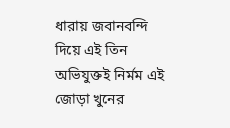ধারায় জবানবন্দি দিয়ে এই তিন অভিযুক্তই নির্মম এই জোড়া খুনের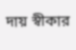দায় স্বীকার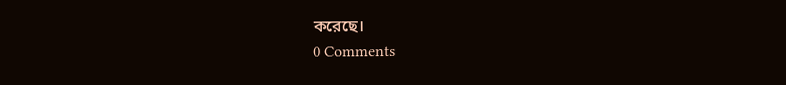করেছে।
0 Comments